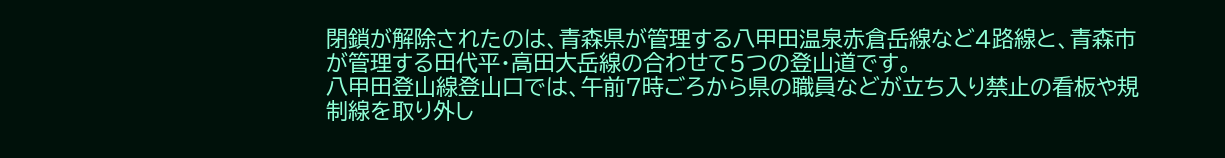閉鎖が解除されたのは、青森県が管理する八甲田温泉赤倉岳線など4路線と、青森市が管理する田代平・高田大岳線の合わせて5つの登山道です。
八甲田登山線登山口では、午前7時ごろから県の職員などが立ち入り禁止の看板や規制線を取り外し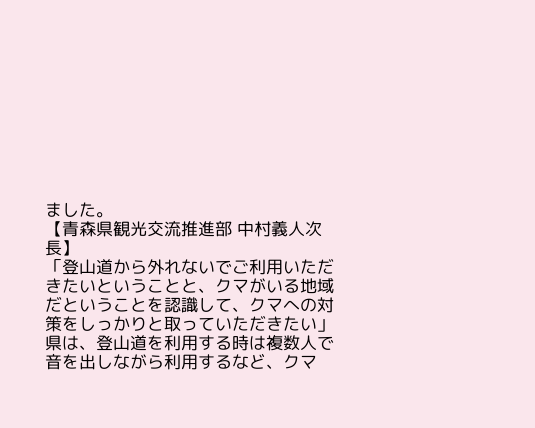ました。
【青森県観光交流推進部 中村義人次長】
「登山道から外れないでご利用いただきたいということと、クマがいる地域だということを認識して、クマへの対策をしっかりと取っていただきたい」
県は、登山道を利用する時は複数人で音を出しながら利用するなど、クマ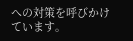への対策を呼びかけています。